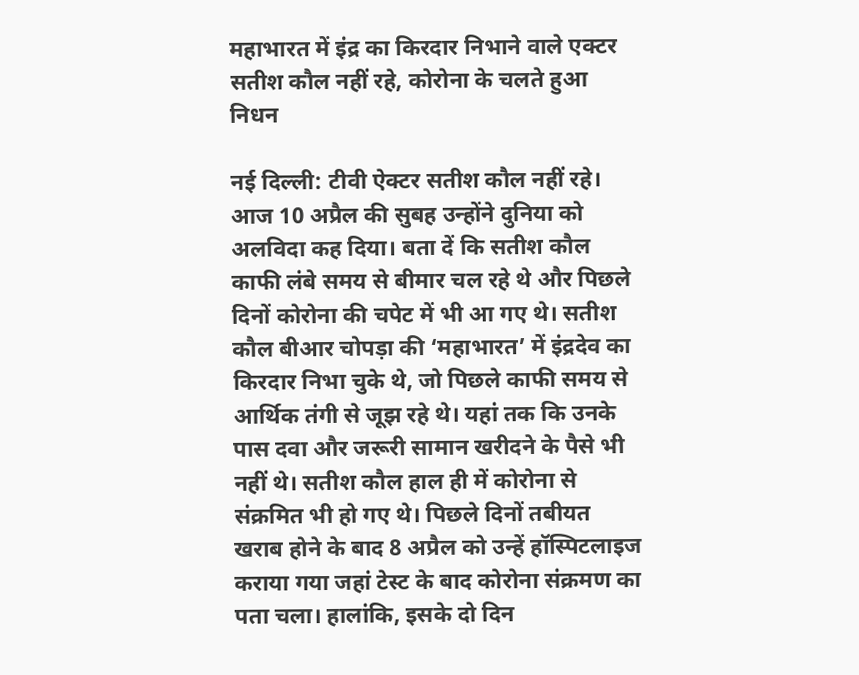महाभारत में इंद्र का किरदार निभाने वाले एक्टर सतीश कौल नहीं रहे, कोरोना के चलते हुआ निधन

नई दिल्ली: टीवी ऐक्टर सतीश कौल नहीं रहे। आज 10 अप्रैल की सुबह उन्होंने दुनिया को अलविदा कह दिया। बता दें कि सतीश कौल काफी लंबे समय से बीमार चल रहे थे और पिछले दिनों कोरोना की चपेट में भी आ गए थे। सतीश कौल बीआर चोपड़ा की ‘महाभारत’ में इंद्रदेव का किरदार निभा चुके थे, जो पिछले काफी समय से आर्थिक तंगी से जूझ रहे थे। यहां तक कि उनके पास दवा और जरूरी सामान खरीदने के पैसे भी नहीं थे। सतीश कौल हाल ही में कोरोना से संक्रमित भी हो गए थे। पिछले दिनों तबीयत खराब होने के बाद 8 अप्रैल को उन्हें हॉस्पिटलाइज कराया गया जहां टेस्ट के बाद कोरोना संक्रमण का पता चला। हालांकि, इसके दो दिन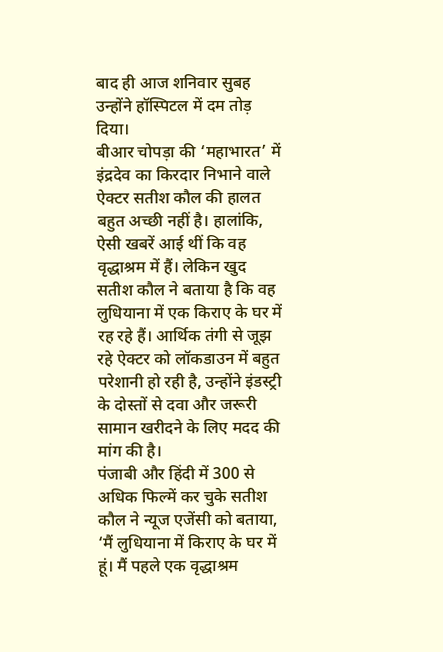बाद ही आज शनिवार सुबह उन्होंने हॉस्पिटल में दम तोड़ दिया।
बीआर चोपड़ा की ‘महाभारत’ में इंद्रदेव का किरदार निभाने वाले ऐक्टर सतीश कौल की हालत बहुत अच्छी नहीं है। हालांकि, ऐसी खबरें आई थीं कि वह वृद्धाश्रम में हैं। लेकिन खुद सतीश कौल ने बताया है कि वह लुधियाना में एक किराए के घर में रह रहे हैं। आर्थिक तंगी से जूझ रहे ऐक्टर को लॉकडाउन में बहुत परेशानी हो रही है, उन्होंने इंडस्ट्री के दोस्तों से दवा और जरूरी सामान खरीदने के लिए मदद की मांग की है।
पंजाबी और हिंदी में 300 से अधिक फिल्में कर चुके सतीश कौल ने न्यूज एजेंसी को बताया, ‘मैं लुधियाना में किराए के घर में हूं। मैं पहले एक वृद्धाश्रम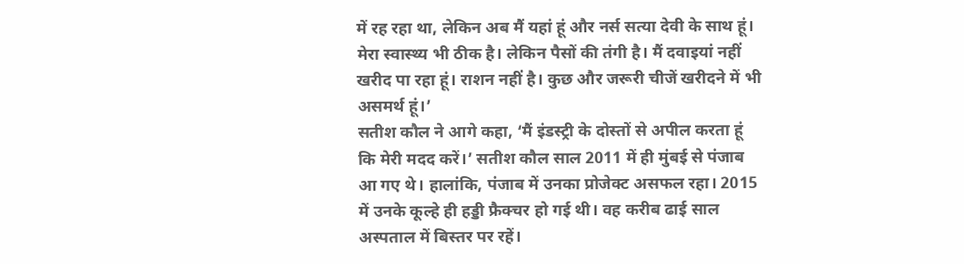में रह रहा था, लेकिन अब मैं यहां हूं और नर्स सत्या देवी के साथ हूं। मेरा स्वास्थ्य भी ठीक है। लेकिन पैसों की तंगी है। मैं दवाइयां नहीं खरीद पा रहा हूं। राशन नहीं है। कुछ और जरूरी चीजें खरीदने में भी असमर्थ हूं।’
सतीश कौल ने आगे कहा, ‘मैं इंडस्ट्री के दोस्तों से अपील करता हूं कि मेरी मदद करें।’ सतीश कौल साल 2011 में ही मुंबई से पंजाब आ गए थे। हालांकि, पंजाब में उनका प्रोजेक्ट असफल रहा। 2015 में उनके कूल्हे ही हड्डी फ्रैक्चर हो गई थी। वह करीब ढाई साल अस्पताल में बिस्तर पर रहें।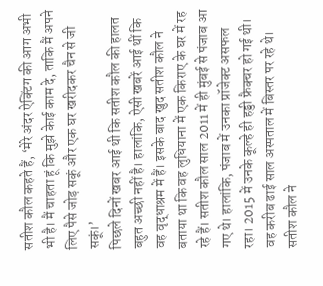सतीश कौल कहते हैं, ‘मेरे अंदर ऐक्टिंग की आग अभी भी है। मैं चाहता हूं कि मुझे केाई काम दे, ताकि मैं अपने लिए पैसे जोड़ सकूं और एक घर खरीदकर चैन से जी सकूं।’
पिछले दिनों खबर आई थी कि सतीश कौल की हालत बहुत अच्छी नहीं है। हालांकि, ऐसी खबरें आई थीं कि वह वृद्धाश्रम में हैं। इसके बाद खुद सतीश कौल ने बताया था कि वह लुधियाना में एक किराए के घर में रह रहे हैं। सतीश कौल साल 2011 में ही मुंबई से पंजाब आ गए थे। हालांकि, पंजाब में उनका प्रॉजेक्ट असफल रहा। 2015 में उनके कूल्हे ही हड्डी फ्रैक्चर हो गई थी। वह करीब ढाई साल अस्पताल में बिस्तर पर रहे थे। सतीश कौल ने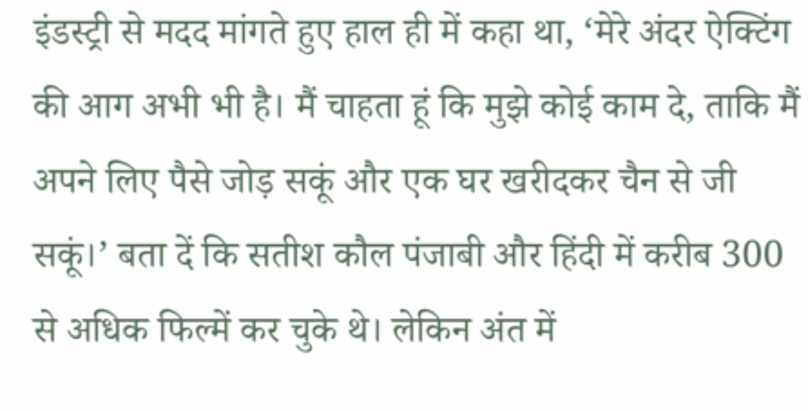इंडस्ट्री से मदद मांगते हुए हाल ही में कहा था, ‘मेरे अंदर ऐक्टिंग की आग अभी भी है। मैं चाहता हूं कि मुझे कोई काम दे, ताकि मैं अपने लिए पैसे जोड़ सकूं और एक घर खरीदकर चैन से जी सकूं।’ बता दें कि सतीश कौल पंजाबी और हिंदी में करीब 300 से अधिक फिल्में कर चुके थे। लेकिन अंत में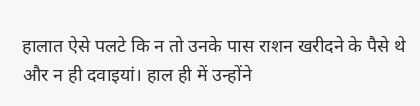हालात ऐसे पलटे कि न तो उनके पास राशन खरीदने के पैसे थे और न ही दवाइयां। हाल ही में उन्होंने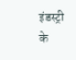इंडस्ट्री के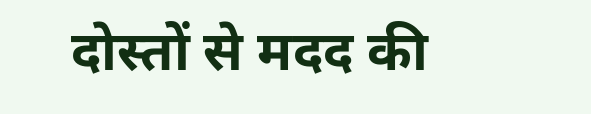दोस्तों से मदद की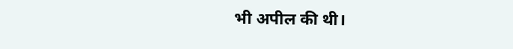भी अपील की थी।